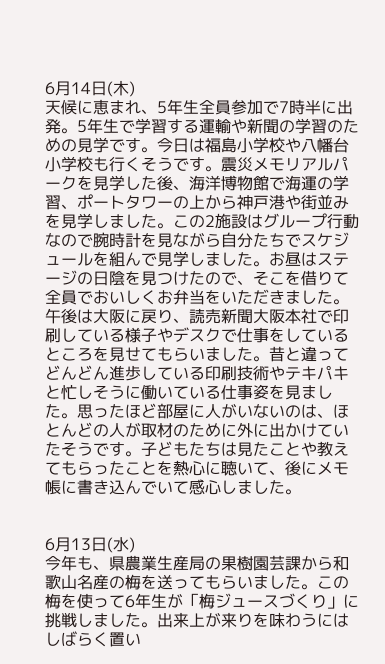6月14日(木)
天候に恵まれ、5年生全員参加で7時半に出発。5年生で学習する運輸や新聞の学習のための見学です。今日は福島小学校や八幡台小学校も行くそうです。震災メモリアルパークを見学した後、海洋博物館で海運の学習、ポートタワーの上から神戸港や街並みを見学しました。この2施設はグループ行動なので腕時計を見ながら自分たちでスケジュールを組んで見学しました。お昼はステージの日陰を見つけたので、そこを借りて全員でおいしくお弁当をいただきました。午後は大阪に戻り、読売新聞大阪本社で印刷している様子やデスクで仕事をしているところを見せてもらいました。昔と違ってどんどん進歩している印刷技術やテキパキと忙しそうに働いている仕事姿を見ました。思ったほど部屋に人がいないのは、ほとんどの人が取材のために外に出かけていたそうです。子どもたちは見たことや教えてもらったことを熱心に聴いて、後にメモ帳に書き込んでいて感心しました。


6月13日(水)
今年も、県農業生産局の果樹園芸課から和歌山名産の梅を送ってもらいました。この梅を使って6年生が「梅ジュースづくり」に挑戦しました。出来上が来りを味わうにはしばらく置い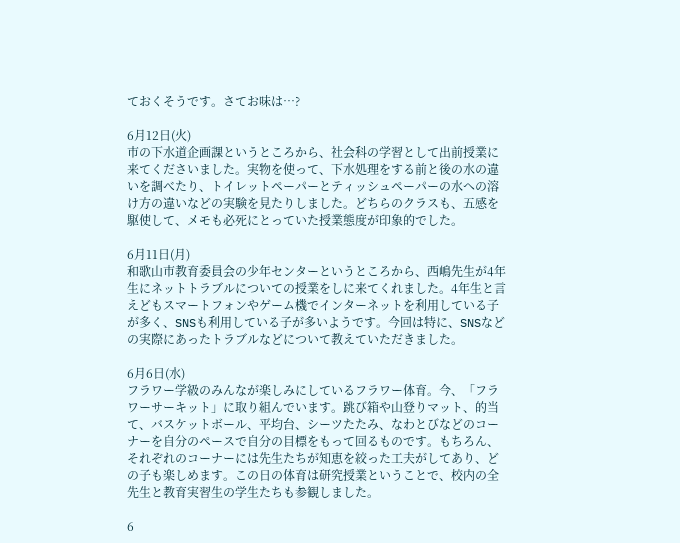ておくそうです。さてお味は…?

6月12日(火)
市の下水道企画課というところから、社会科の学習として出前授業に来てくださいました。実物を使って、下水処理をする前と後の水の違いを調べたり、トイレットペーパーとティッシュペーパーの水への溶け方の違いなどの実験を見たりしました。どちらのクラスも、五感を駆使して、メモも必死にとっていた授業態度が印象的でした。

6月11日(月)
和歌山市教育委員会の少年センターというところから、西嶋先生が4年生にネットトラブルについての授業をしに来てくれました。4年生と言えどもスマートフォンやゲーム機でインターネットを利用している子が多く、SNSも利用している子が多いようです。今回は特に、SNSなどの実際にあったトラブルなどについて教えていただきました。

6月6日(水)
フラワー学級のみんなが楽しみにしているフラワー体育。今、「フラワーサーキット」に取り組んでいます。跳び箱や山登りマット、的当て、バスケットボール、平均台、シーツたたみ、なわとびなどのコーナーを自分のペースで自分の目標をもって回るものです。もちろん、それぞれのコーナーには先生たちが知恵を絞った工夫がしてあり、どの子も楽しめます。この日の体育は研究授業ということで、校内の全先生と教育実習生の学生たちも参観しました。

6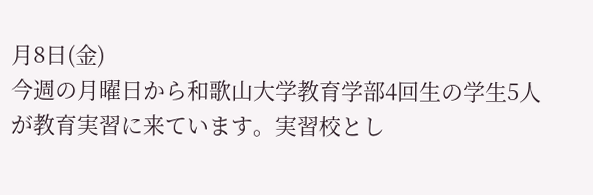月8日(金)
今週の月曜日から和歌山大学教育学部4回生の学生5人が教育実習に来ています。実習校とし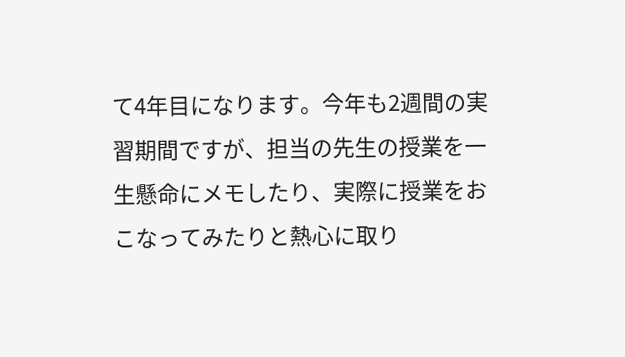て4年目になります。今年も2週間の実習期間ですが、担当の先生の授業を一生懸命にメモしたり、実際に授業をおこなってみたりと熱心に取り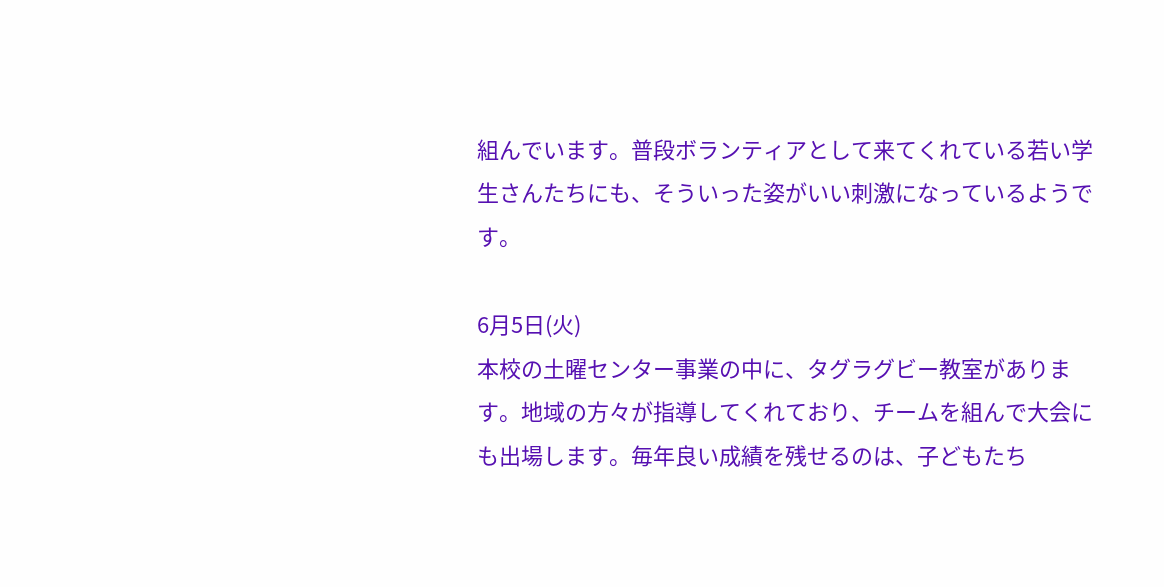組んでいます。普段ボランティアとして来てくれている若い学生さんたちにも、そういった姿がいい刺激になっているようです。

6月5日(火)
本校の土曜センター事業の中に、タグラグビー教室があります。地域の方々が指導してくれており、チームを組んで大会にも出場します。毎年良い成績を残せるのは、子どもたち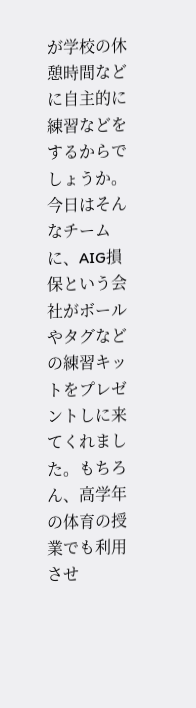が学校の休憩時間などに自主的に練習などをするからでしょうか。今日はそんなチームに、AIG損保という会社がボールやタグなどの練習キットをプレゼントしに来てくれました。もちろん、高学年の体育の授業でも利用させ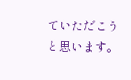ていただこうと思います。